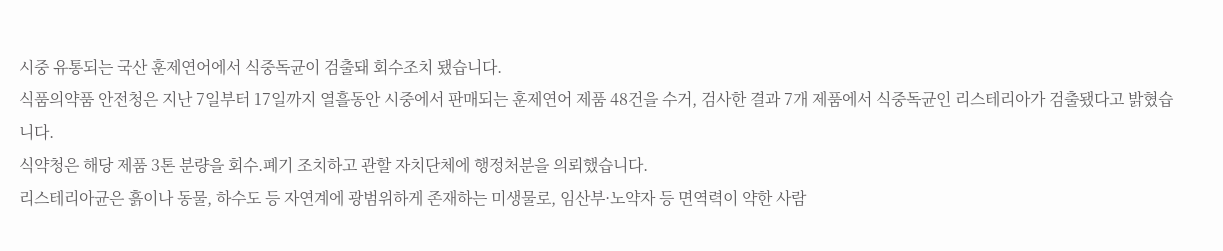시중 유통되는 국산 훈제연어에서 식중독균이 검출돼 회수조치 됐습니다.
식품의약품 안전청은 지난 7일부터 17일까지 열흘동안 시중에서 판매되는 훈제연어 제품 48건을 수거, 검사한 결과 7개 제품에서 식중독균인 리스테리아가 검출됐다고 밝혔습니다.
식약청은 해당 제품 3톤 분량을 회수.폐기 조치하고 관할 자치단체에 행정처분을 의뢰했습니다.
리스테리아균은 흙이나 동물, 하수도 등 자연계에 광범위하게 존재하는 미생물로, 임산부·노약자 등 면역력이 약한 사람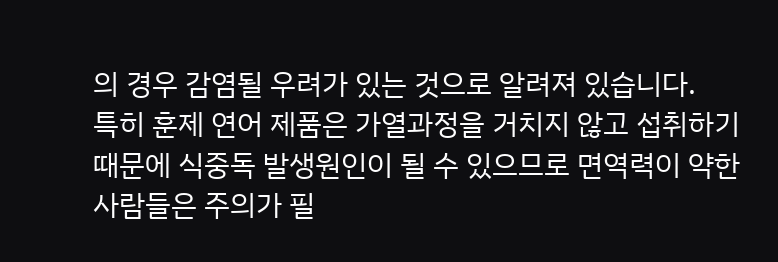의 경우 감염될 우려가 있는 것으로 알려져 있습니다.
특히 훈제 연어 제품은 가열과정을 거치지 않고 섭취하기 때문에 식중독 발생원인이 될 수 있으므로 면역력이 약한 사람들은 주의가 필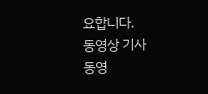요합니다.
동영상 기사
동영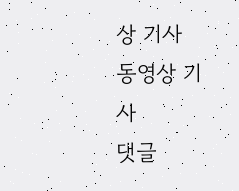상 기사
동영상 기사
댓글